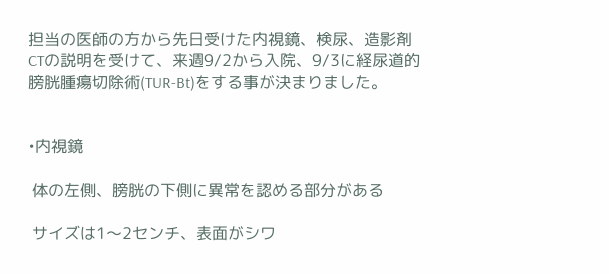担当の医師の方から先日受けた内視鏡、検尿、造影剤CTの説明を受けて、来週9/2から入院、9/3に経尿道的膀胱腫瘍切除術(TUR-Bt)をする事が決まりました。


•内視鏡

 体の左側、膀胱の下側に異常を認める部分がある

 サイズは1〜2センチ、表面がシワ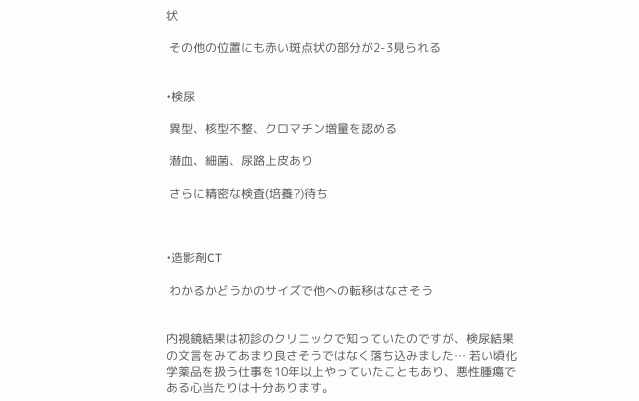状

 その他の位置にも赤い斑点状の部分が2-3見られる


•検尿

 異型、核型不整、クロマチン増量を認める

 潜血、細菌、尿路上皮あり

 さらに精密な検査(培養?)待ち



•造影剤CT

 わかるかどうかのサイズで他への転移はなさそう


内視鏡結果は初診のクリニックで知っていたのですが、検尿結果の文言をみてあまり良さそうではなく落ち込みました… 若い頃化学薬品を扱う仕事を10年以上やっていたこともあり、悪性腫瘍である心当たりは十分あります。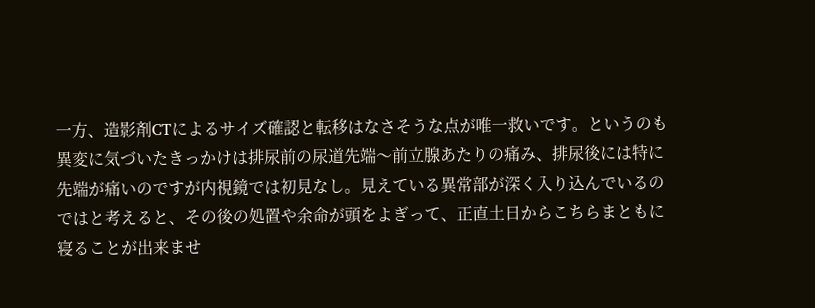一方、造影剤CTによるサイズ確認と転移はなさそうな点が唯一救いです。というのも異変に気づいたきっかけは排尿前の尿道先端〜前立腺あたりの痛み、排尿後には特に先端が痛いのですが内視鏡では初見なし。見えている異常部が深く入り込んでいるのではと考えると、その後の処置や余命が頭をよぎって、正直土日からこちらまともに寝ることが出来ませ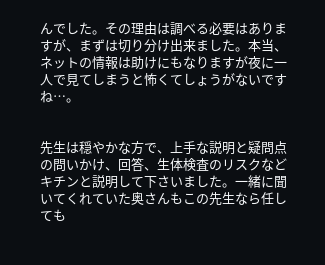んでした。その理由は調べる必要はありますが、まずは切り分け出来ました。本当、ネットの情報は助けにもなりますが夜に一人で見てしまうと怖くてしょうがないですね…。


先生は穏やかな方で、上手な説明と疑問点の問いかけ、回答、生体検査のリスクなどキチンと説明して下さいました。一緒に聞いてくれていた奥さんもこの先生なら任しても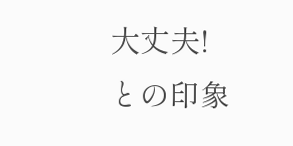大丈夫!との印象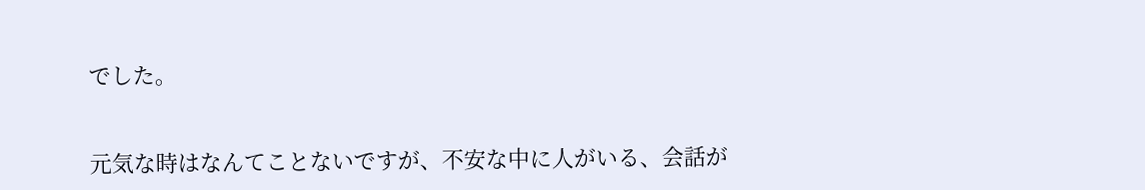でした。


元気な時はなんてことないですが、不安な中に人がいる、会話が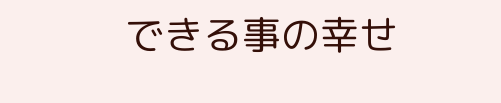できる事の幸せ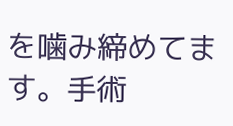を噛み締めてます。手術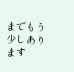までもう少しあります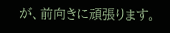が、前向きに頑張ります。